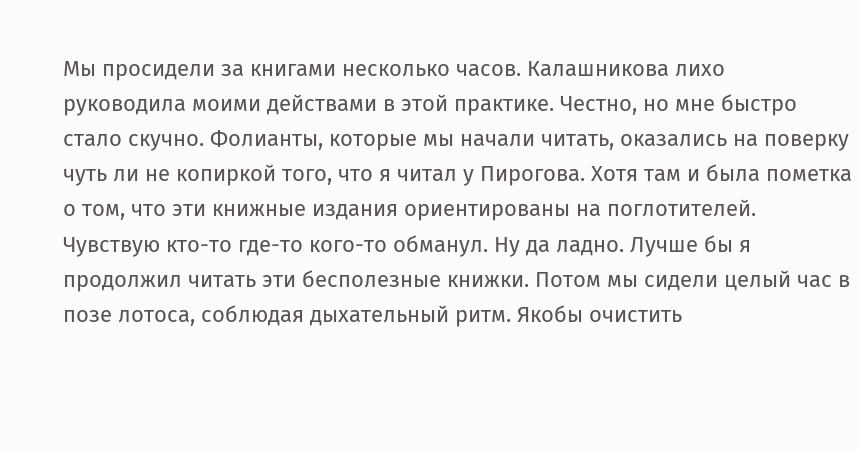Мы просидели за книгами несколько часов. Калашникова лихо руководила моими действами в этой практике. Честно, но мне быстро стало скучно. Фолианты, которые мы начали читать, оказались на поверку чуть ли не копиркой того, что я читал у Пирогова. Хотя там и была пометка о том, что эти книжные издания ориентированы на поглотителей. Чувствую кто-то где-то кого-то обманул. Ну да ладно. Лучше бы я продолжил читать эти бесполезные книжки. Потом мы сидели целый час в позе лотоса, соблюдая дыхательный ритм. Якобы очистить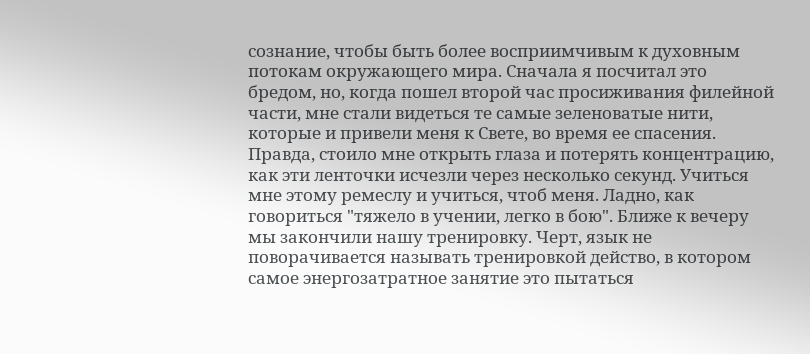сознание, чтобы быть более восприимчивым к духовным потокам окружающего мира. Сначала я посчитал это бредом, но, когда пошел второй час просиживания филейной части, мне стали видеться те самые зеленоватые нити, которые и привели меня к Свете, во время ее спасения.
Правда, стоило мне открыть глаза и потерять концентрацию, как эти ленточки исчезли через несколько секунд. Учиться мне этому ремеслу и учиться, чтоб меня. Ладно, как говориться "тяжело в учении, легко в бою". Ближе к вечеру мы закончили нашу тренировку. Черт, язык не поворачивается называть тренировкой действо, в котором самое энергозатратное занятие это пытаться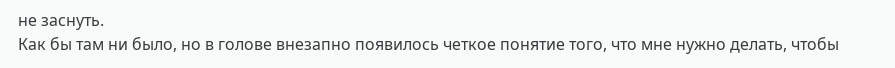не заснуть.
Как бы там ни было, но в голове внезапно появилось четкое понятие того, что мне нужно делать, чтобы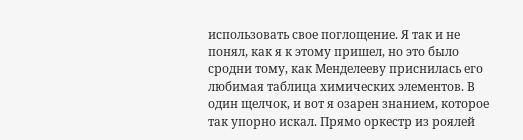использовать свое поглощение. Я так и не понял, как я к этому пришел, но это было сродни тому, как Менделееву приснилась его любимая таблица химических элементов. В один щелчок, и вот я озарен знанием, которое так упорно искал. Прямо оркестр из роялей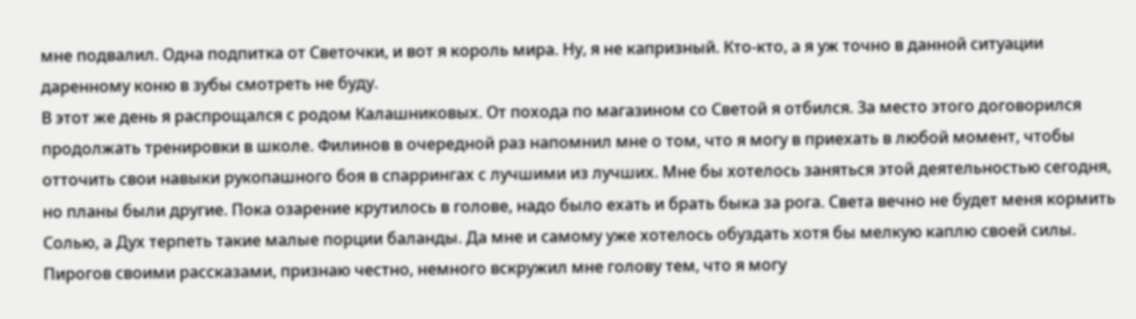мне подвалил. Одна подпитка от Светочки, и вот я король мира. Ну, я не капризный. Кто-кто, а я уж точно в данной ситуации даренному коню в зубы смотреть не буду.
В этот же день я распрощался с родом Калашниковых. От похода по магазином со Светой я отбился. За место этого договорился продолжать тренировки в школе. Филинов в очередной раз напомнил мне о том, что я могу в приехать в любой момент, чтобы отточить свои навыки рукопашного боя в спаррингах с лучшими из лучших. Мне бы хотелось заняться этой деятельностью сегодня, но планы были другие. Пока озарение крутилось в голове, надо было ехать и брать быка за рога. Света вечно не будет меня кормить Солью, а Дух терпеть такие малые порции баланды. Да мне и самому уже хотелось обуздать хотя бы мелкую каплю своей силы. Пирогов своими рассказами, признаю честно, немного вскружил мне голову тем, что я могу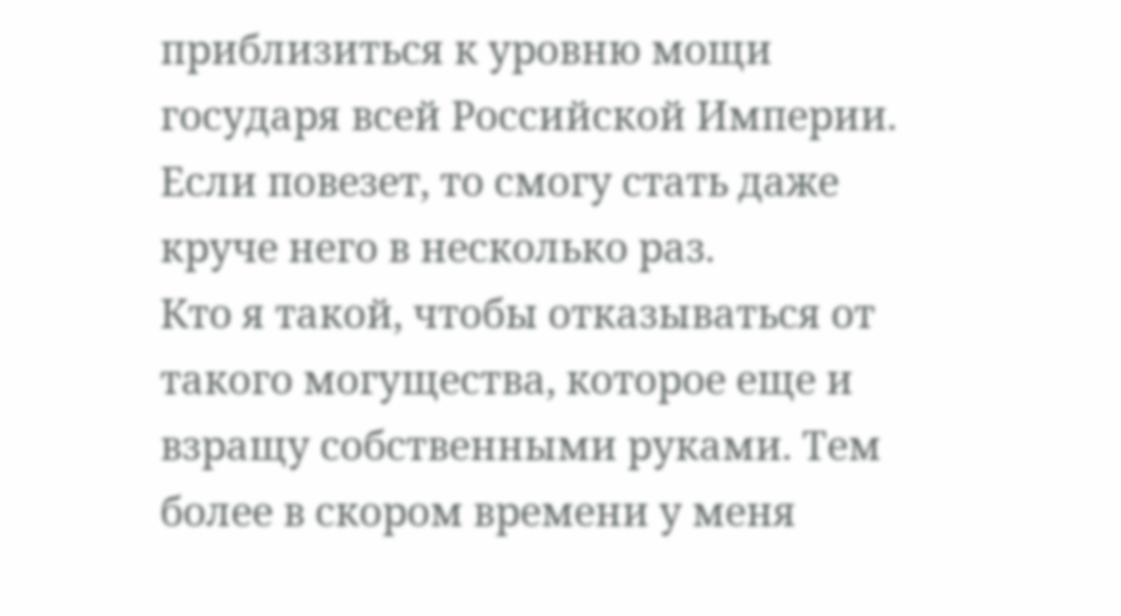приблизиться к уровню мощи государя всей Российской Империи. Если повезет, то смогу стать даже круче него в несколько раз.
Кто я такой, чтобы отказываться от такого могущества, которое еще и взращу собственными руками. Тем более в скором времени у меня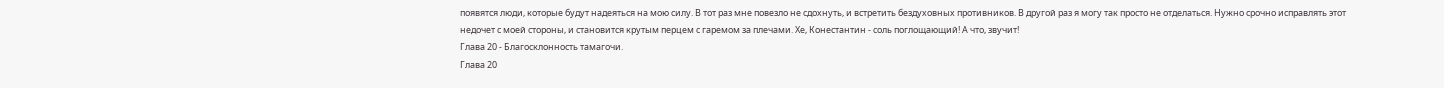появятся люди, которые будут надеяться на мою силу. В тот раз мне повезло не сдохнуть, и встретить бездуховных противников. В другой раз я могу так просто не отделаться. Нужно срочно исправлять этот недочет с моей стороны, и становится крутым перцем с гаремом за плечами. Хе, Конестантин - соль поглощающий! А что, звучит!
Глава 20 - Благосклонность тамагочи.
Глава 20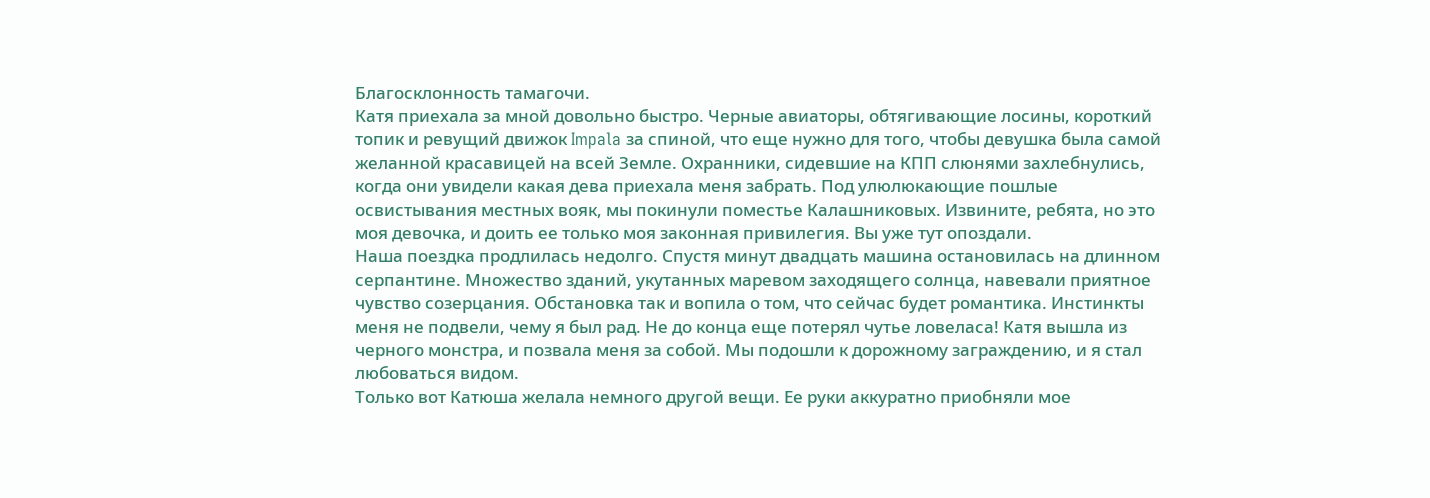Благосклонность тамагочи.
Катя приехала за мной довольно быстро. Черные авиаторы, обтягивающие лосины, короткий топик и ревущий движок Impala за спиной, что еще нужно для того, чтобы девушка была самой желанной красавицей на всей Земле. Охранники, сидевшие на КПП слюнями захлебнулись, когда они увидели какая дева приехала меня забрать. Под улюлюкающие пошлые освистывания местных вояк, мы покинули поместье Калашниковых. Извините, ребята, но это моя девочка, и доить ее только моя законная привилегия. Вы уже тут опоздали.
Наша поездка продлилась недолго. Спустя минут двадцать машина остановилась на длинном серпантине. Множество зданий, укутанных маревом заходящего солнца, навевали приятное чувство созерцания. Обстановка так и вопила о том, что сейчас будет романтика. Инстинкты меня не подвели, чему я был рад. Не до конца еще потерял чутье ловеласа! Катя вышла из черного монстра, и позвала меня за собой. Мы подошли к дорожному заграждению, и я стал любоваться видом.
Только вот Катюша желала немного другой вещи. Ее руки аккуратно приобняли мое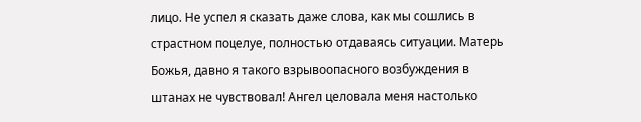лицо. Не успел я сказать даже слова, как мы сошлись в страстном поцелуе, полностью отдаваясь ситуации. Матерь Божья, давно я такого взрывоопасного возбуждения в штанах не чувствовал! Ангел целовала меня настолько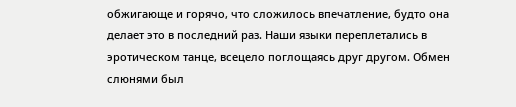обжигающе и горячо, что сложилось впечатление, будто она делает это в последний раз. Наши языки переплетались в эротическом танце, всецело поглощаясь друг другом. Обмен слюнями был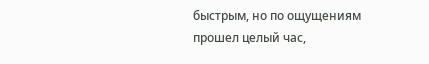быстрым, но по ощущениям прошел целый час,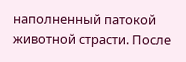наполненный патокой животной страсти. После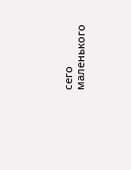сего маленького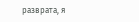разврата, я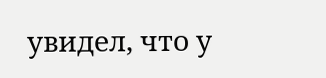увидел, что у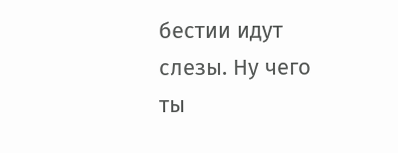бестии идут слезы. Ну чего ты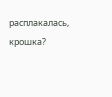расплакалась, крошка?